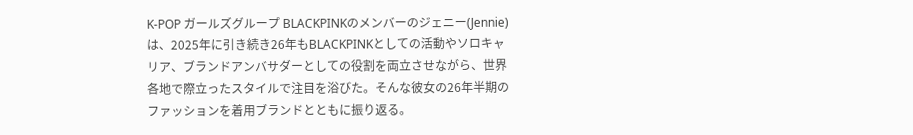K-POP ガールズグループ BLACKPINKのメンバーのジェニー(Jennie)は、2025年に引き続き26年もBLACKPINKとしての活動やソロキャリア、ブランドアンバサダーとしての役割を両立させながら、世界各地で際立ったスタイルで注目を浴びた。そんな彼女の26年半期のファッションを着用ブランドとともに振り返る。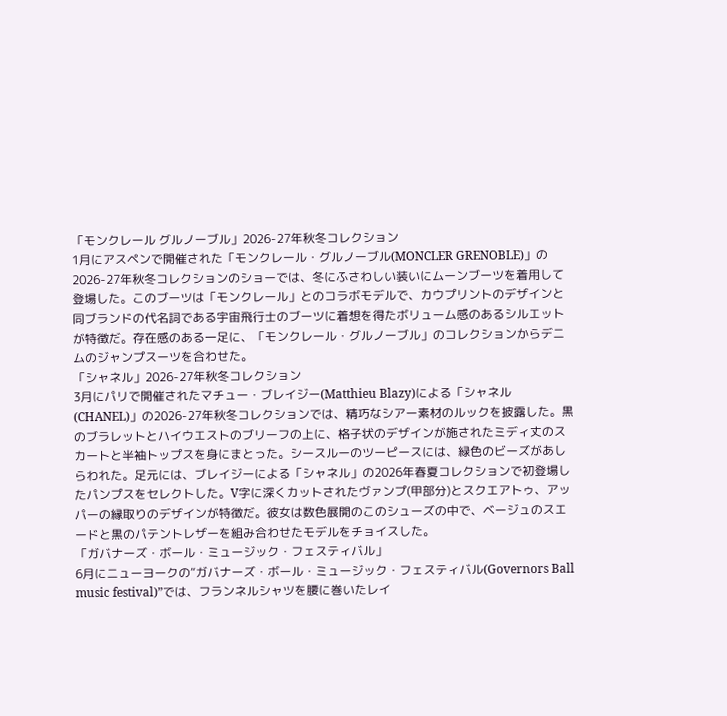「モンクレール グルノーブル」2026-27年秋冬コレクション
1月にアスペンで開催された「モンクレール・グルノーブル(MONCLER GRENOBLE)」の2026-27年秋冬コレクションのショーでは、冬にふさわしい装いにムーンブーツを着用して登場した。このブーツは「モンクレール」とのコラボモデルで、カウプリントのデザインと同ブランドの代名詞である宇宙飛行士のブーツに着想を得たボリューム感のあるシルエットが特徴だ。存在感のある一足に、「モンクレール・グルノーブル」のコレクションからデニムのジャンプスーツを合わせた。
「シャネル」2026-27年秋冬コレクション
3月にパリで開催されたマチュー・ブレイジー(Matthieu Blazy)による「シャネル(CHANEL)」の2026-27年秋冬コレクションでは、精巧なシアー素材のルックを披露した。黒のブラレットとハイウエストのブリーフの上に、格子状のデザインが施されたミディ丈のスカートと半袖トップスを身にまとった。シースルーのツーピースには、緑色のビーズがあしらわれた。足元には、ブレイジーによる「シャネル」の2026年春夏コレクションで初登場したパンプスをセレクトした。V字に深くカットされたヴァンプ(甲部分)とスクエアトゥ、アッパーの縁取りのデザインが特徴だ。彼女は数色展開のこのシューズの中で、ベージュのスエードと黒のパテントレザーを組み合わせたモデルをチョイスした。
「ガバナーズ・ボール・ミュージック・フェスティバル」
6月にニューヨークの“ガバナーズ・ボール・ミュージック・フェスティバル(Governors Ball music festival)”では、フランネルシャツを腰に巻いたレイ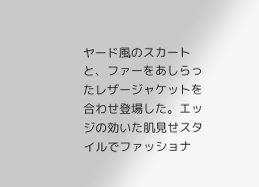ヤード風のスカートと、ファーをあしらったレザージャケットを合わせ登場した。エッジの効いた肌見せスタイルでファッショナ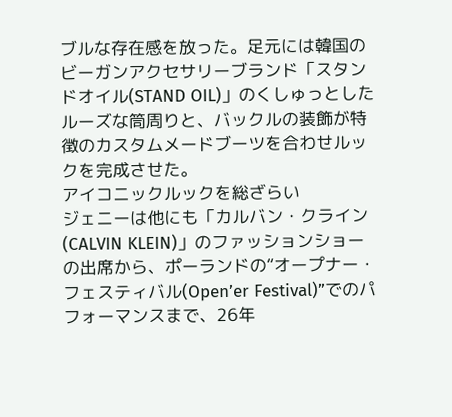ブルな存在感を放った。足元には韓国のビーガンアクセサリーブランド「スタンドオイル(STAND OIL)」のくしゅっとしたルーズな筒周りと、バックルの装飾が特徴のカスタムメードブーツを合わせルックを完成させた。
アイコニックルックを総ざらい
ジェニーは他にも「カルバン・クライン(CALVIN KLEIN)」のファッションショーの出席から、ポーランドの“オープナー・フェスティバル(Open’er Festival)”でのパフォーマンスまで、26年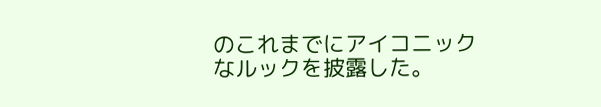のこれまでにアイコニックなルックを披露した。